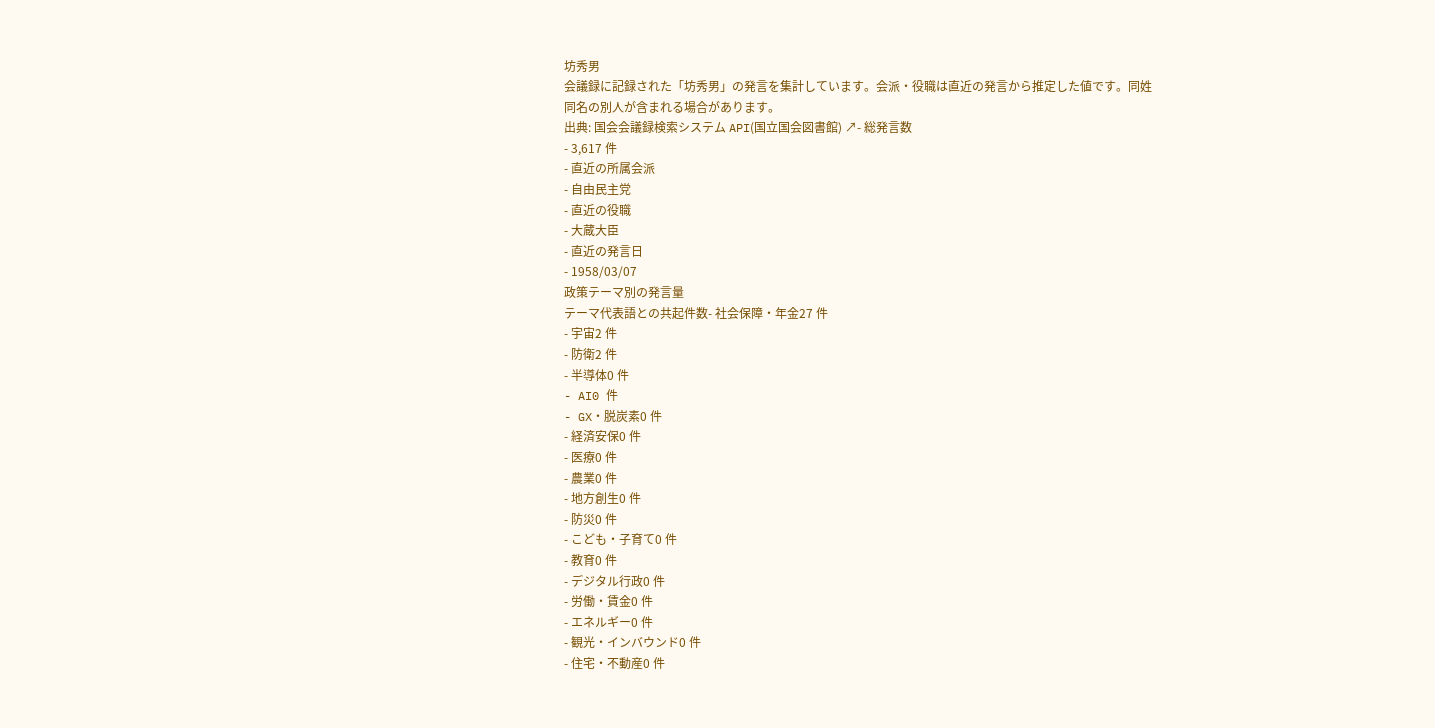坊秀男
会議録に記録された「坊秀男」の発言を集計しています。会派・役職は直近の発言から推定した値です。同姓同名の別人が含まれる場合があります。
出典: 国会会議録検索システム API(国立国会図書館) ↗- 総発言数
- 3,617 件
- 直近の所属会派
- 自由民主党
- 直近の役職
- 大蔵大臣
- 直近の発言日
- 1958/03/07
政策テーマ別の発言量
テーマ代表語との共起件数- 社会保障・年金27 件
- 宇宙2 件
- 防衛2 件
- 半導体0 件
- AI0 件
- GX・脱炭素0 件
- 経済安保0 件
- 医療0 件
- 農業0 件
- 地方創生0 件
- 防災0 件
- こども・子育て0 件
- 教育0 件
- デジタル行政0 件
- 労働・賃金0 件
- エネルギー0 件
- 観光・インバウンド0 件
- 住宅・不動産0 件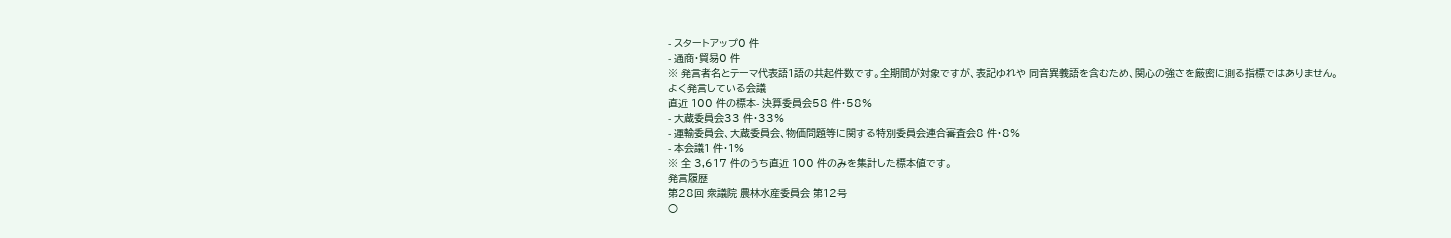- スタートアップ0 件
- 通商・貿易0 件
※ 発言者名とテーマ代表語1語の共起件数です。全期間が対象ですが、表記ゆれや 同音異義語を含むため、関心の強さを厳密に測る指標ではありません。
よく発言している会議
直近 100 件の標本- 決算委員会58 件・58%
- 大蔵委員会33 件・33%
- 運輸委員会、大蔵委員会、物価問題等に関する特別委員会連合審査会8 件・8%
- 本会議1 件・1%
※ 全 3,617 件のうち直近 100 件のみを集計した標本値です。
発言履歴
第28回 衆議院 農林水産委員会 第12号
○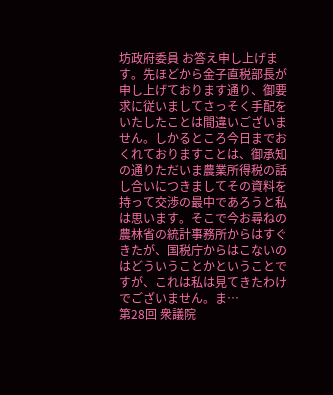坊政府委員 お答え申し上げます。先ほどから金子直税部長が申し上げております通り、御要求に従いましてさっそく手配をいたしたことは間違いございません。しかるところ今日までおくれておりますことは、御承知の通りただいま農業所得税の話し合いにつきましてその資料を持って交渉の最中であろうと私は思います。そこで今お尋ねの農林省の統計事務所からはすぐきたが、国税庁からはこないのはどういうことかということですが、これは私は見てきたわけでございません。ま…
第28回 衆議院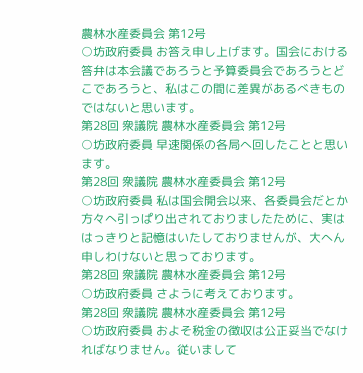農林水産委員会 第12号
○坊政府委員 お答え申し上げます。国会における答弁は本会議であろうと予算委員会であろうとどこであろうと、私はこの間に差異があるべきものではないと思います。
第28回 衆議院 農林水産委員会 第12号
○坊政府委員 早速関係の各局へ回したことと思います。
第28回 衆議院 農林水産委員会 第12号
○坊政府委員 私は国会開会以来、各委員会だとか方々へ引っぱり出されておりましたために、実ははっきりと記憶はいたしておりませんが、大へん申しわけないと思っております。
第28回 衆議院 農林水産委員会 第12号
○坊政府委員 さように考えております。
第28回 衆議院 農林水産委員会 第12号
○坊政府委員 およそ税金の徴収は公正妥当でなければなりません。従いまして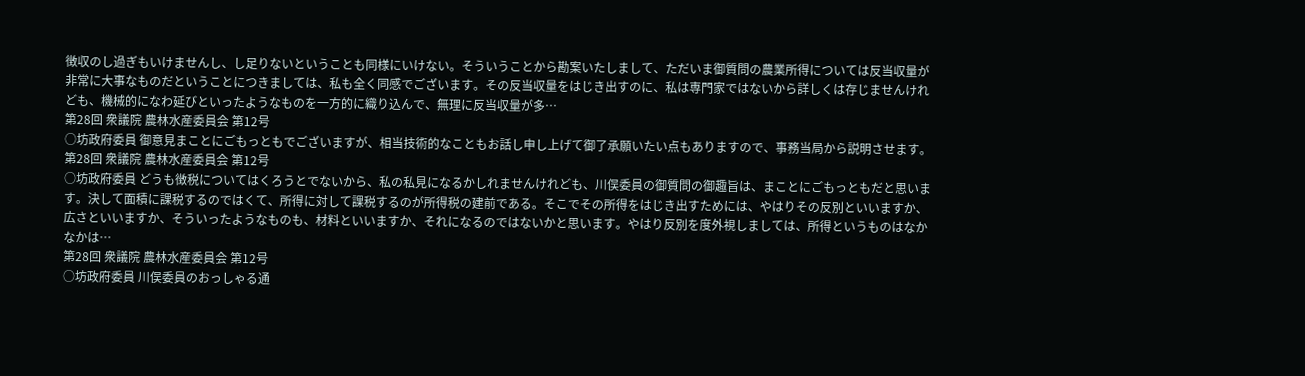徴収のし過ぎもいけませんし、し足りないということも同様にいけない。そういうことから勘案いたしまして、ただいま御質問の農業所得については反当収量が非常に大事なものだということにつきましては、私も全く同感でございます。その反当収量をはじき出すのに、私は専門家ではないから詳しくは存じませんけれども、機械的になわ延びといったようなものを一方的に織り込んで、無理に反当収量が多…
第28回 衆議院 農林水産委員会 第12号
○坊政府委員 御意見まことにごもっともでございますが、相当技術的なこともお話し申し上げて御了承願いたい点もありますので、事務当局から説明させます。
第28回 衆議院 農林水産委員会 第12号
○坊政府委員 どうも徴税についてはくろうとでないから、私の私見になるかしれませんけれども、川俣委員の御質問の御趣旨は、まことにごもっともだと思います。決して面積に課税するのではくて、所得に対して課税するのが所得税の建前である。そこでその所得をはじき出すためには、やはりその反別といいますか、広さといいますか、そういったようなものも、材料といいますか、それになるのではないかと思います。やはり反別を度外視しましては、所得というものはなかなかは…
第28回 衆議院 農林水産委員会 第12号
○坊政府委員 川俣委員のおっしゃる通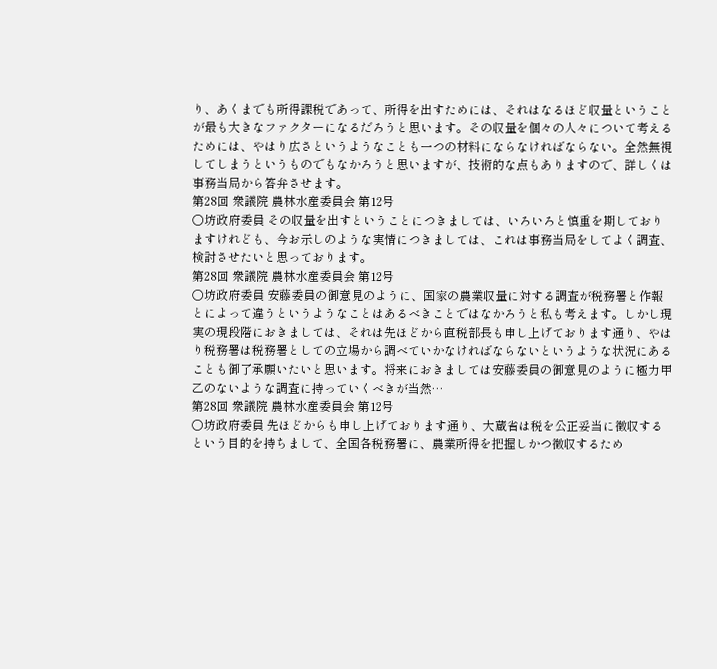り、あくまでも所得課税であって、所得を出すためには、それはなるほど収量ということが最も大きなファクターになるだろうと思います。その収量を個々の人々について考えるためには、やはり広さというようなことも一つの材料にならなければならない。全然無視してしまうというものでもなかろうと思いますが、技術的な点もありますので、詳しくは事務当局から答弁させます。
第28回 衆議院 農林水産委員会 第12号
○坊政府委員 その収量を出すということにつきましては、いろいろと慎重を期しておりますけれども、今お示しのような実情につきましては、これは事務当局をしてよく調査、検討させたいと思っております。
第28回 衆議院 農林水産委員会 第12号
○坊政府委員 安藤委員の御意見のように、国家の農業収量に対する調査が税務署と作報とによって違うというようなことはあるべきことではなかろうと私も考えます。しかし現実の現段階におきましては、それは先ほどから直税部長も申し上げております通り、やはり税務署は税務署としての立場から調べていかなければならないというような状況にあることも御了承願いたいと思います。将来におきましては安藤委員の御意見のように極力甲乙のないような調査に持っていくべきが当然…
第28回 衆議院 農林水産委員会 第12号
○坊政府委員 先ほどからも申し上げております通り、大蔵省は税を公正妥当に徴収するという目的を持ちまして、全国各税務署に、農業所得を把握しかつ徴収するため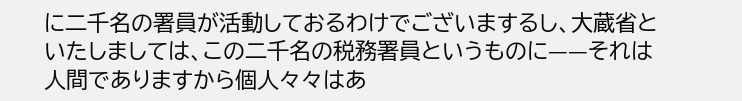に二千名の署員が活動しておるわけでございまするし、大蔵省といたしましては、この二千名の税務署員というものに——それは人間でありますから個人々々はあ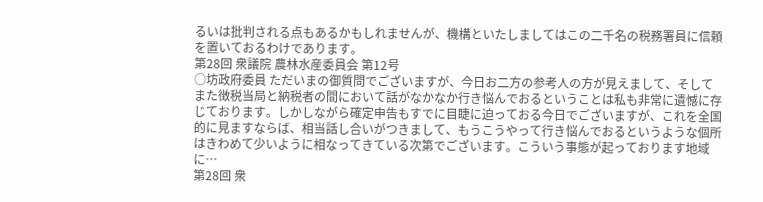るいは批判される点もあるかもしれませんが、機構といたしましてはこの二千名の税務署員に信頼を置いておるわけであります。
第28回 衆議院 農林水産委員会 第12号
○坊政府委員 ただいまの御質問でございますが、今日お二方の参考人の方が見えまして、そしてまた徴税当局と納税者の間において話がなかなか行き悩んでおるということは私も非常に遺憾に存じております。しかしながら確定申告もすでに目睫に迫っておる今日でございますが、これを全国的に見ますならば、相当話し合いがつきまして、もうこうやって行き悩んでおるというような個所はきわめて少いように相なってきている次第でございます。こういう事態が起っております地域に…
第28回 衆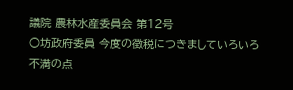議院 農林水産委員会 第12号
○坊政府委員 今度の徴税につきましていろいろ不満の点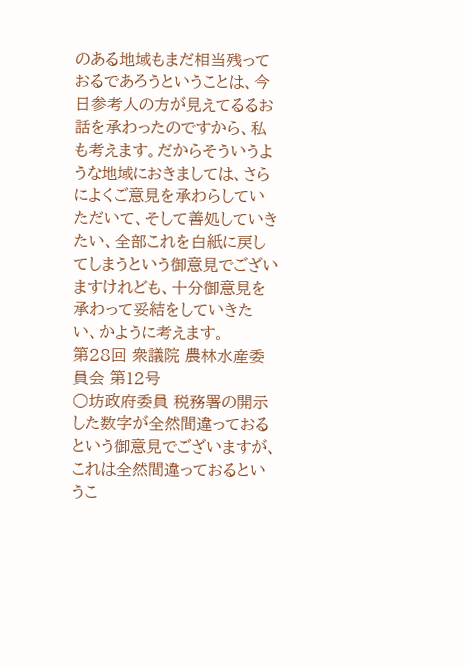のある地域もまだ相当残っておるであろうということは、今日参考人の方が見えてるるお話を承わったのですから、私も考えます。だからそういうような地域におきましては、さらによくご意見を承わらしていただいて、そして善処していきたい、全部これを白紙に戻してしまうという御意見でございますけれども、十分御意見を承わって妥結をしていきたい、かように考えます。
第28回 衆議院 農林水産委員会 第12号
○坊政府委員 税務署の開示した数字が全然間違っておるという御意見でございますが、これは全然間違っておるというこ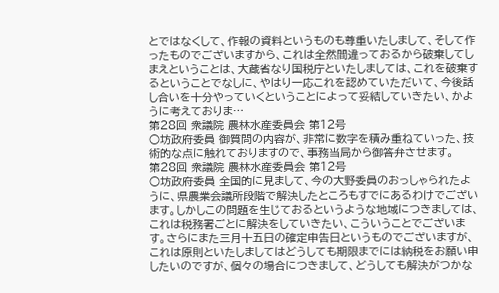とではなくして、作報の資料というものも尊重いたしまして、そして作ったものでございますから、これは全然間違っておるから破棄してしまえということは、大蔵省なり国税庁といたしましては、これを破棄するということでなしに、やはり一応これを認めていただいて、今後話し合いを十分やっていくということによって妥結していきたい、かように考えておりま…
第28回 衆議院 農林水産委員会 第12号
○坊政府委員 御質問の内容が、非常に数字を積み重ねていった、技術的な点に触れておりますので、事務当局から御答弁させます。
第28回 衆議院 農林水産委員会 第12号
○坊政府委員 全国的に見まして、今の大野委員のおっしゃられたように、県農業会議所段階で解決したところもすでにあるわけでございます。しかしこの問題を生じておるというような地域につきましては、これは税務署ごとに解決をしていきたい、こういうことでございます。さらにまた三月十五日の確定申告日というものでございますが、これは原則といたしましてはどうしても期限までには納税をお願い申したいのですが、個々の場合につきまして、どうしても解決がつかな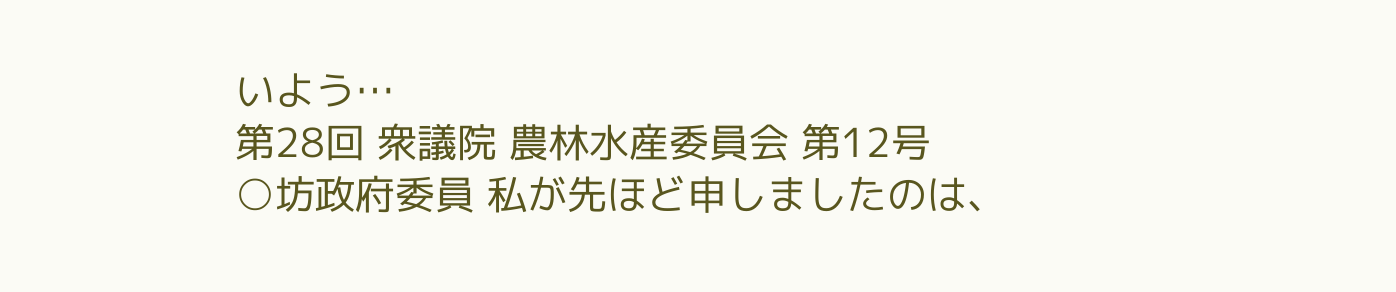いよう…
第28回 衆議院 農林水産委員会 第12号
○坊政府委員 私が先ほど申しましたのは、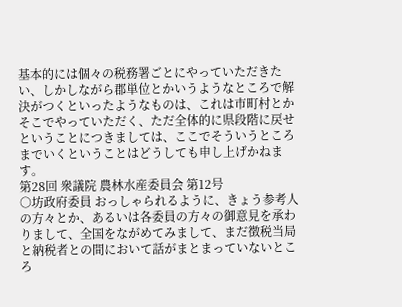基本的には個々の税務署ごとにやっていただきたい、しかしながら郡単位とかいうようなところで解決がつくといったようなものは、これは市町村とかそこでやっていただく、ただ全体的に県段階に戻せということにつきましては、ここでそういうところまでいくということはどうしても申し上げかねます。
第28回 衆議院 農林水産委員会 第12号
○坊政府委員 おっしゃられるように、きょう参考人の方々とか、あるいは各委員の方々の御意見を承わりまして、全国をながめてみまして、まだ徴税当局と納税者との間において話がまとまっていないところ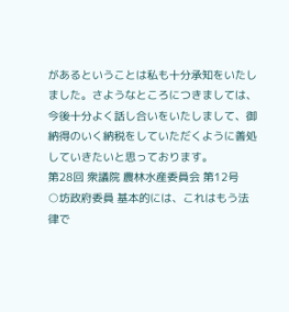があるということは私も十分承知をいたしました。さようなところにつきましては、今後十分よく話し合いをいたしまして、御納得のいく納税をしていただくように善処していきたいと思っております。
第28回 衆議院 農林水産委員会 第12号
○坊政府委員 基本的には、これはもう法律で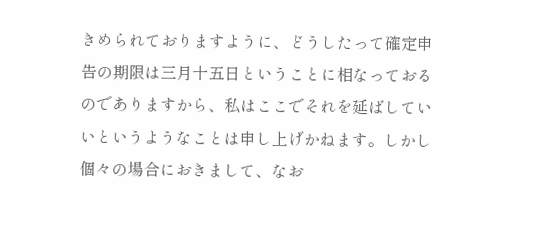きめられておりますように、どうしたって確定申告の期限は三月十五日ということに相なっておるのでありますから、私はここでそれを延ばしていいというようなことは申し上げかねます。しかし個々の場合におきまして、なお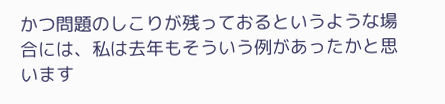かつ問題のしこりが残っておるというような場合には、私は去年もそういう例があったかと思います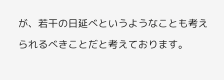が、若干の日延べというようなことも考えられるべきことだと考えております。